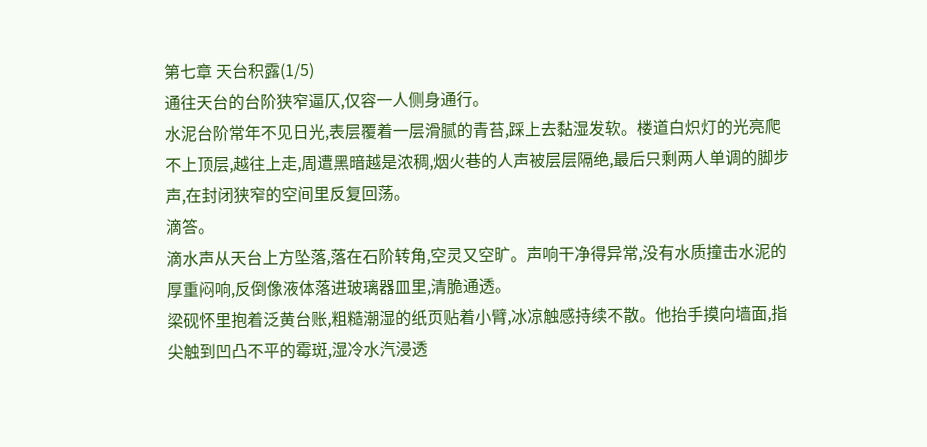第七章 天台积露(1/5)
通往天台的台阶狭窄逼仄,仅容一人侧身通行。
水泥台阶常年不见日光,表层覆着一层滑腻的青苔,踩上去黏湿发软。楼道白炽灯的光亮爬不上顶层,越往上走,周遭黑暗越是浓稠,烟火巷的人声被层层隔绝,最后只剩两人单调的脚步声,在封闭狭窄的空间里反复回荡。
滴答。
滴水声从天台上方坠落,落在石阶转角,空灵又空旷。声响干净得异常,没有水质撞击水泥的厚重闷响,反倒像液体落进玻璃器皿里,清脆通透。
梁砚怀里抱着泛黄台账,粗糙潮湿的纸页贴着小臂,冰凉触感持续不散。他抬手摸向墙面,指尖触到凹凸不平的霉斑,湿冷水汽浸透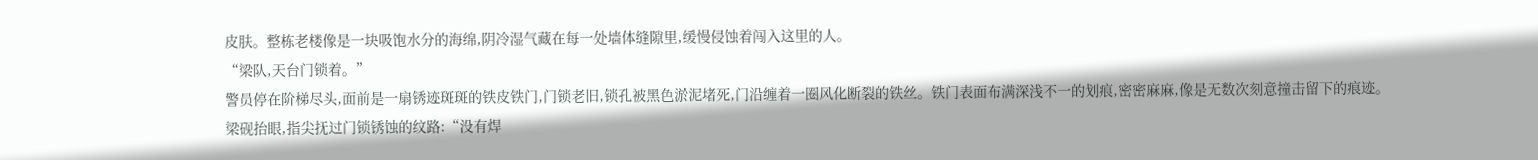皮肤。整栋老楼像是一块吸饱水分的海绵,阴冷湿气藏在每一处墙体缝隙里,缓慢侵蚀着闯入这里的人。
“梁队,天台门锁着。”
警员停在阶梯尽头,面前是一扇锈迹斑斑的铁皮铁门,门锁老旧,锁孔被黑色淤泥堵死,门沿缠着一圈风化断裂的铁丝。铁门表面布满深浅不一的划痕,密密麻麻,像是无数次刻意撞击留下的痕迹。
梁砚抬眼,指尖抚过门锁锈蚀的纹路:“没有焊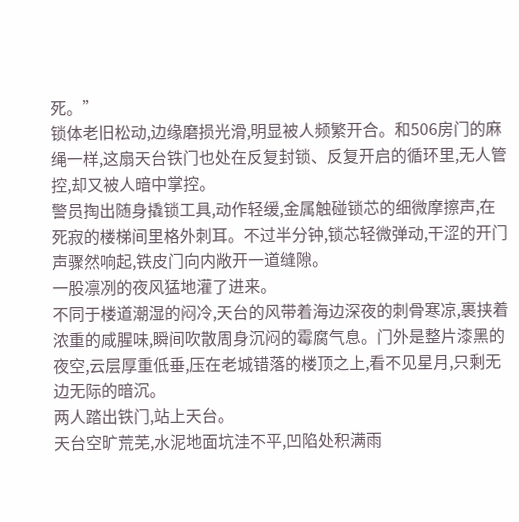死。”
锁体老旧松动,边缘磨损光滑,明显被人频繁开合。和506房门的麻绳一样,这扇天台铁门也处在反复封锁、反复开启的循环里,无人管控,却又被人暗中掌控。
警员掏出随身撬锁工具,动作轻缓,金属触碰锁芯的细微摩擦声,在死寂的楼梯间里格外刺耳。不过半分钟,锁芯轻微弹动,干涩的开门声骤然响起,铁皮门向内敞开一道缝隙。
一股凛冽的夜风猛地灌了进来。
不同于楼道潮湿的闷冷,天台的风带着海边深夜的刺骨寒凉,裹挟着浓重的咸腥味,瞬间吹散周身沉闷的霉腐气息。门外是整片漆黑的夜空,云层厚重低垂,压在老城错落的楼顶之上,看不见星月,只剩无边无际的暗沉。
两人踏出铁门,站上天台。
天台空旷荒芜,水泥地面坑洼不平,凹陷处积满雨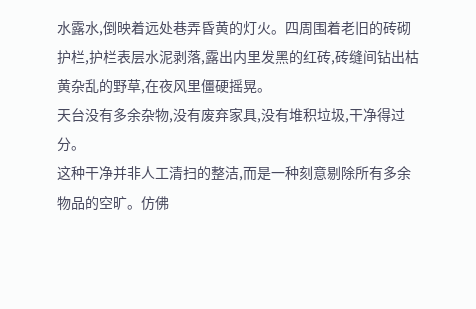水露水,倒映着远处巷弄昏黄的灯火。四周围着老旧的砖砌护栏,护栏表层水泥剥落,露出内里发黑的红砖,砖缝间钻出枯黄杂乱的野草,在夜风里僵硬摇晃。
天台没有多余杂物,没有废弃家具,没有堆积垃圾,干净得过分。
这种干净并非人工清扫的整洁,而是一种刻意剔除所有多余物品的空旷。仿佛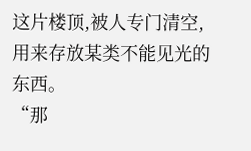这片楼顶,被人专门清空,用来存放某类不能见光的东西。
“那